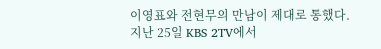이영표와 전현무의 만남이 제대로 통했다.
지난 25일 KBS 2TV에서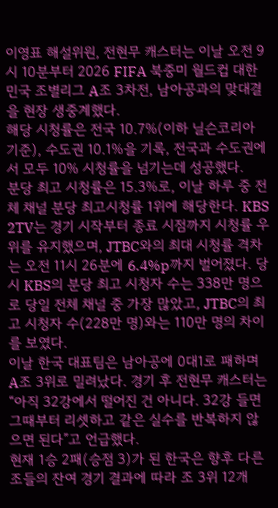이영표 해설위원, 전현무 캐스터는 이날 오전 9시 10분부터 2026 FIFA 북중미 월드컵 대한민국 조별리그 A조 3차전, 남아공과의 맞대결을 현장 생중계했다.
해당 시청률은 전국 10.7%(이하 닐슨코리아 기준), 수도권 10.1%을 기록, 전국과 수도권에서 모두 10% 시청률을 넘기는데 성공했다.
분당 최고 시청률은 15.3%로, 이날 하루 중 전체 채널 분당 최고시청률 1위에 해당한다. KBS 2TV는 경기 시작부터 종료 시점까지 시청률 우위를 유지했으며, JTBC와의 최대 시청률 격차는 오전 11시 26분에 6.4%p까지 벌어졌다. 당시 KBS의 분당 최고 시청자 수는 338만 명으로 당일 전체 채널 중 가장 많았고, JTBC의 최고 시청자 수(228만 명)와는 110만 명의 차이를 보였다.
이날 한국 대표팀은 남아공에 0대1로 패하며 A조 3위로 밀려났다. 경기 후 전현무 캐스터는 “아직 32강에서 떨어진 건 아니다. 32강 들면 그때부터 리셋하고 같은 실수를 반복하지 않으면 된다”고 언급했다.
현재 1승 2패(승점 3)가 된 한국은 향후 다른 조들의 잔여 경기 결과에 따라 조 3위 12개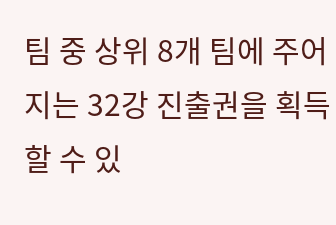팀 중 상위 8개 팀에 주어지는 32강 진출권을 획득할 수 있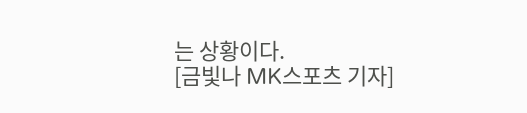는 상황이다.
[금빛나 MK스포츠 기자]